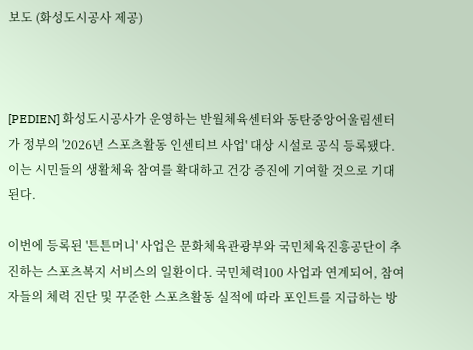보도 (화성도시공사 제공)



[PEDIEN] 화성도시공사가 운영하는 반월체육센터와 동탄중앙어울림센터가 정부의 '2026년 스포츠활동 인센티브 사업' 대상 시설로 공식 등록됐다. 이는 시민들의 생활체육 참여를 확대하고 건강 증진에 기여할 것으로 기대된다.

이번에 등록된 '튼튼머니' 사업은 문화체육관광부와 국민체육진흥공단이 추진하는 스포츠복지 서비스의 일환이다. 국민체력100 사업과 연계되어, 참여자들의 체력 진단 및 꾸준한 스포츠활동 실적에 따라 포인트를 지급하는 방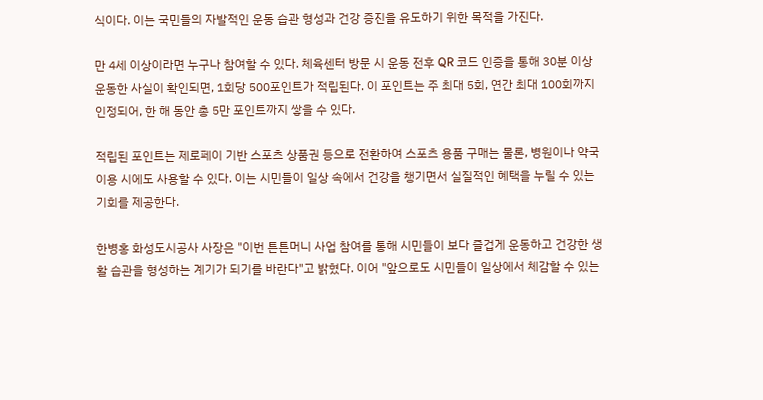식이다. 이는 국민들의 자발적인 운동 습관 형성과 건강 증진을 유도하기 위한 목적을 가진다.

만 4세 이상이라면 누구나 참여할 수 있다. 체육센터 방문 시 운동 전후 QR 코드 인증을 통해 30분 이상 운동한 사실이 확인되면, 1회당 500포인트가 적립된다. 이 포인트는 주 최대 5회, 연간 최대 100회까지 인정되어, 한 해 동안 총 5만 포인트까지 쌓을 수 있다.

적립된 포인트는 제로페이 기반 스포츠 상품권 등으로 전환하여 스포츠 용품 구매는 물론, 병원이나 약국 이용 시에도 사용할 수 있다. 이는 시민들이 일상 속에서 건강을 챙기면서 실질적인 혜택을 누릴 수 있는 기회를 제공한다.

한병홍 화성도시공사 사장은 "이번 튼튼머니 사업 참여를 통해 시민들이 보다 즐겁게 운동하고 건강한 생활 습관을 형성하는 계기가 되기를 바란다"고 밝혔다. 이어 "앞으로도 시민들이 일상에서 체감할 수 있는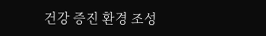건강 증진 환경 조성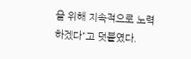을 위해 지속적으로 노력하겠다"고 덧붙였다.